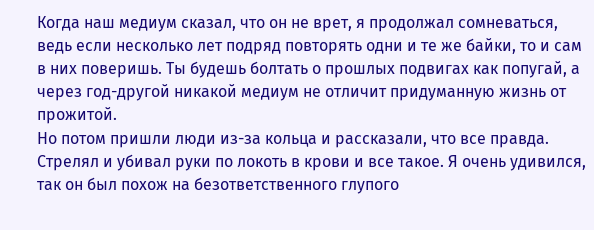Когда наш медиум сказал, что он не врет, я продолжал сомневаться, ведь если несколько лет подряд повторять одни и те же байки, то и сам в них поверишь. Ты будешь болтать о прошлых подвигах как попугай, а через год-другой никакой медиум не отличит придуманную жизнь от прожитой.
Но потом пришли люди из-за кольца и рассказали, что все правда. Стрелял и убивал руки по локоть в крови и все такое. Я очень удивился, так он был похож на безответственного глупого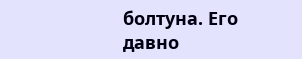болтуна. Его давно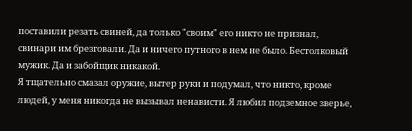поставили резать свиней, да только "своим" его никто не признал, свинари им брезговали. Да и ничего путного в нем не было. Бестолковый мужик. Да и забойщик никакой.
Я тщательно смазал оружие, вытер руки и подумал, что никто, кроме людей, у меня никогда не вызывал ненависти. Я любил подземное зверье,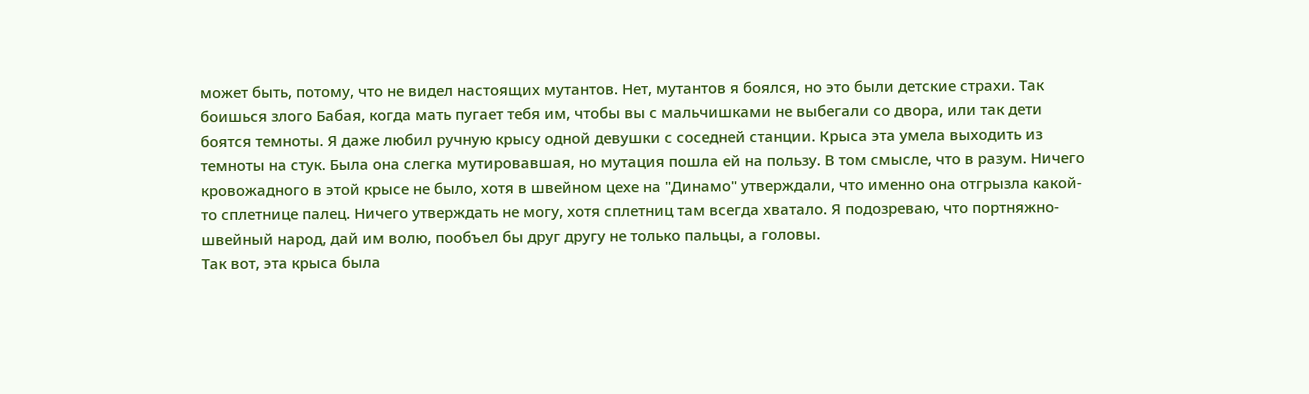может быть, потому, что не видел настоящих мутантов. Нет, мутантов я боялся, но это были детские страхи. Так боишься злого Бабая, когда мать пугает тебя им, чтобы вы с мальчишками не выбегали со двора, или так дети боятся темноты. Я даже любил ручную крысу одной девушки с соседней станции. Крыса эта умела выходить из темноты на стук. Была она слегка мутировавшая, но мутация пошла ей на пользу. В том смысле, что в разум. Ничего кровожадного в этой крысе не было, хотя в швейном цехе на "Динамо" утверждали, что именно она отгрызла какой-то сплетнице палец. Ничего утверждать не могу, хотя сплетниц там всегда хватало. Я подозреваю, что портняжно-швейный народ, дай им волю, пообъел бы друг другу не только пальцы, а головы.
Так вот, эта крыса была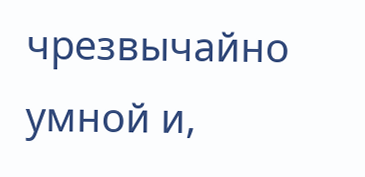чрезвычайно умной и,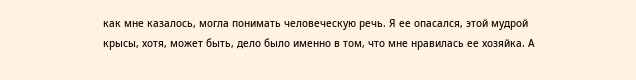как мне казалось, могла понимать человеческую речь. Я ее опасался, этой мудрой крысы, хотя, может быть, дело было именно в том, что мне нравилась ее хозяйка. А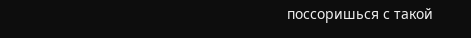поссоришься с такой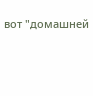вот "домашней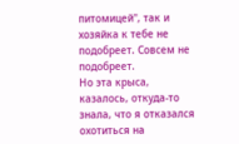питомицей", так и хозяйка к тебе не подобреет. Совсем не подобреет.
Но эта крыса, казалось, откуда-то знала, что я отказался охотиться на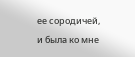ее сородичей, и была ко мне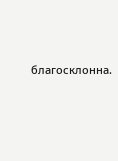благосклонна.